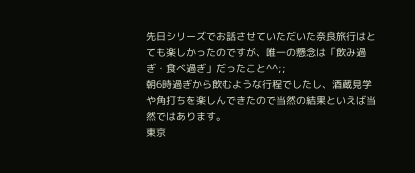先日シリーズでお話させていただいた奈良旅行はとても楽しかったのですが、唯一の懸念は「飲み過ぎ・食べ過ぎ」だったこと^^;;
朝6時過ぎから飲むような行程でしたし、酒蔵見学や角打ちを楽しんできたので当然の結果といえば当然ではあります。
東京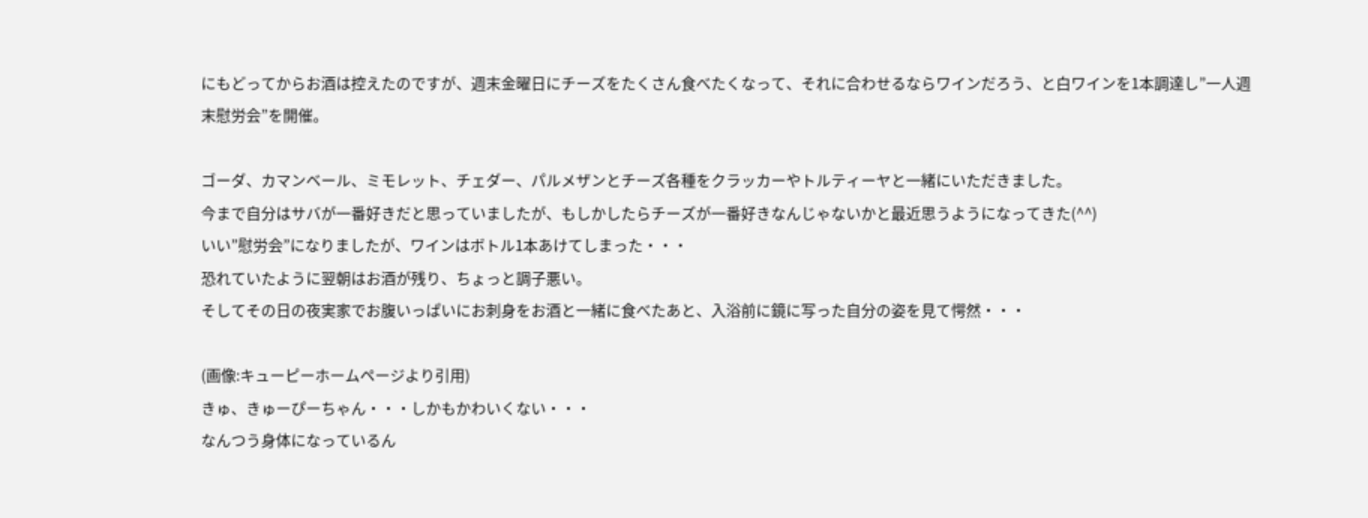にもどってからお酒は控えたのですが、週末金曜日にチーズをたくさん食べたくなって、それに合わせるならワインだろう、と白ワインを1本調達し”一人週末慰労会”を開催。

ゴーダ、カマンベール、ミモレット、チェダー、パルメザンとチーズ各種をクラッカーやトルティーヤと一緒にいただきました。
今まで自分はサバが一番好きだと思っていましたが、もしかしたらチーズが一番好きなんじゃないかと最近思うようになってきた(^^)
いい”慰労会”になりましたが、ワインはボトル1本あけてしまった・・・
恐れていたように翌朝はお酒が残り、ちょっと調子悪い。
そしてその日の夜実家でお腹いっぱいにお刺身をお酒と一緒に食べたあと、入浴前に鏡に写った自分の姿を見て愕然・・・

(画像:キューピーホームページより引用)
きゅ、きゅーぴーちゃん・・・しかもかわいくない・・・
なんつう身体になっているん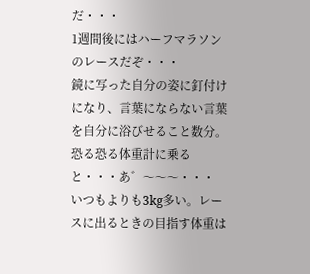だ・・・
1週間後にはハーフマラソンのレースだぞ・・・
鏡に写った自分の姿に釘付けになり、言葉にならない言葉を自分に浴びせること数分。恐る恐る体重計に乗ると・・・あ゛〜〜〜・・・
いつもよりも3kg多い。レースに出るときの目指す体重は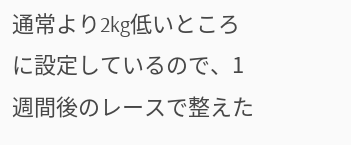通常より2kg低いところに設定しているので、1週間後のレースで整えた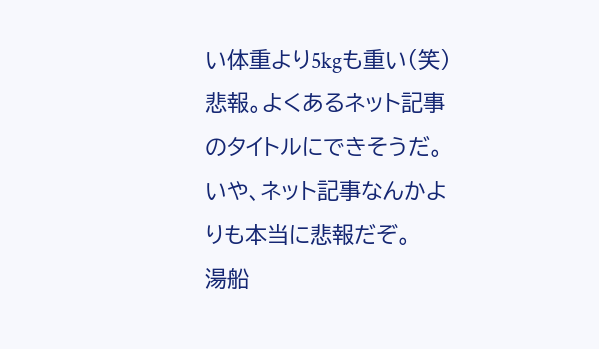い体重より5kgも重い(笑)
悲報。よくあるネット記事のタイトルにできそうだ。いや、ネット記事なんかよりも本当に悲報だぞ。
湯船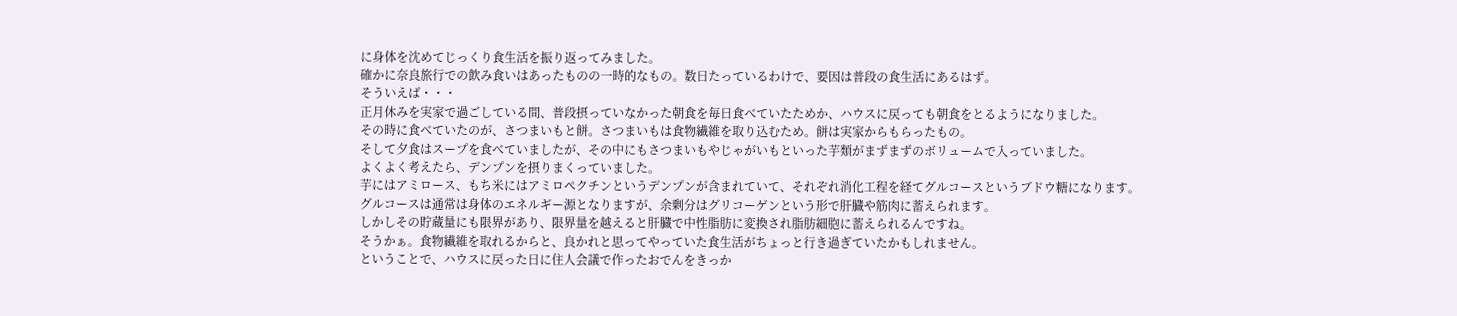に身体を沈めてじっくり食生活を振り返ってみました。
確かに奈良旅行での飲み食いはあったものの一時的なもの。数日たっているわけで、要因は普段の食生活にあるはず。
そういえば・・・
正月休みを実家で過ごしている間、普段摂っていなかった朝食を毎日食べていたためか、ハウスに戻っても朝食をとるようになりました。
その時に食べていたのが、さつまいもと餅。さつまいもは食物繊維を取り込むため。餅は実家からもらったもの。
そして夕食はスープを食べていましたが、その中にもさつまいもやじゃがいもといった芋類がまずまずのボリュームで入っていました。
よくよく考えたら、デンプンを摂りまくっていました。
芋にはアミロース、もち米にはアミロペクチンというデンプンが含まれていて、それぞれ消化工程を経てグルコースというブドウ糖になります。
グルコースは通常は身体のエネルギー源となりますが、余剰分はグリコーゲンという形で肝臓や筋肉に蓄えられます。
しかしその貯蔵量にも限界があり、限界量を越えると肝臓で中性脂肪に変換され脂肪細胞に蓄えられるんですね。
そうかぁ。食物繊維を取れるからと、良かれと思ってやっていた食生活がちょっと行き過ぎていたかもしれません。
ということで、ハウスに戻った日に住人会議で作ったおでんをきっか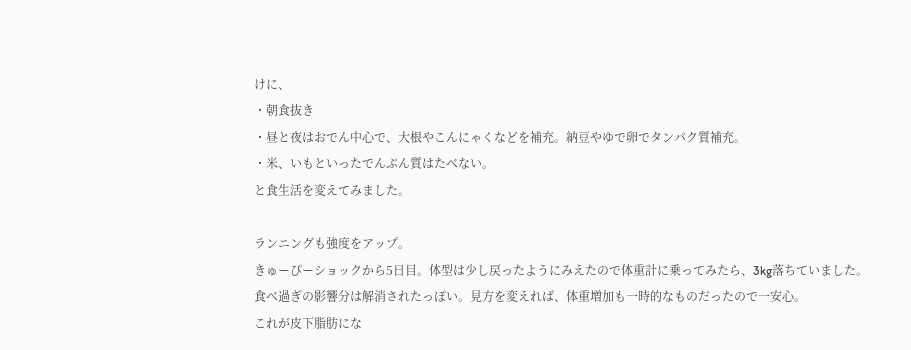けに、
・朝食抜き
・昼と夜はおでん中心で、大根やこんにゃくなどを補充。納豆やゆで卵でタンパク質補充。
・米、いもといったでんぷん質はたべない。
と食生活を変えてみました。

ランニングも強度をアップ。
きゅーぴーショックから5日目。体型は少し戻ったようにみえたので体重計に乗ってみたら、3kg落ちていました。
食べ過ぎの影響分は解消されたっぽい。見方を変えれば、体重増加も一時的なものだったので一安心。
これが皮下脂肪にな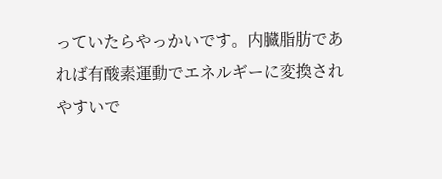っていたらやっかいです。内臓脂肪であれば有酸素運動でエネルギーに変換されやすいで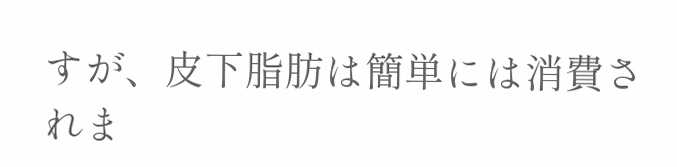すが、皮下脂肪は簡単には消費されま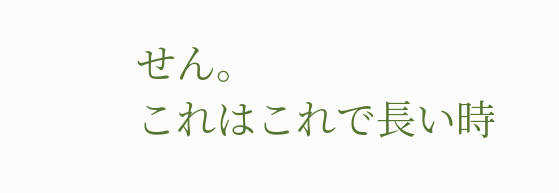せん。
これはこれで長い時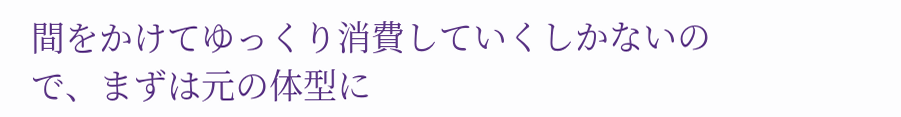間をかけてゆっくり消費していくしかないので、まずは元の体型に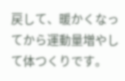戻して、暖かくなってから運動量増やして体つくりです。